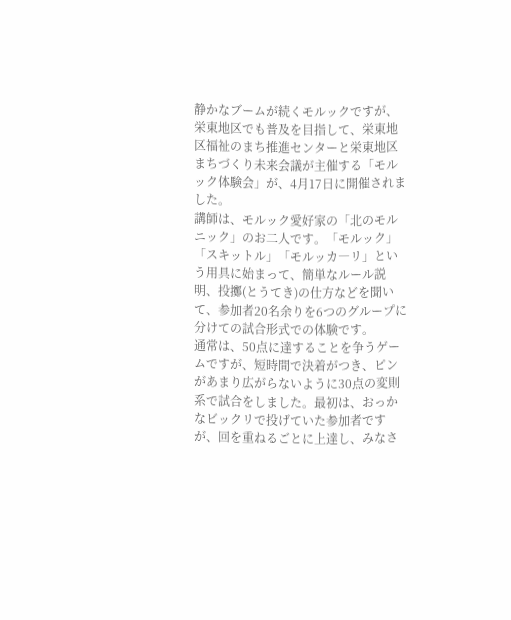静かなブームが続くモルックですが、栄東地区でも普及を目指して、栄東地区福祉のまち推進センターと栄東地区まちづくり未来会議が主催する「モルック体験会」が、4月17日に開催されました。
講師は、モルック愛好家の「北のモルニック」のお二人です。「モルック」「スキットル」「モルッカ―リ」という用具に始まって、簡単なルール説明、投擲(とうてき)の仕方などを聞いて、参加者20名余りを6つのグループに分けての試合形式での体験です。
通常は、50点に達することを争うゲームですが、短時間で決着がつき、ピンがあまり広がらないように30点の変則系で試合をしました。最初は、おっかなビックリで投げていた参加者ですが、回を重ねるごとに上達し、みなさ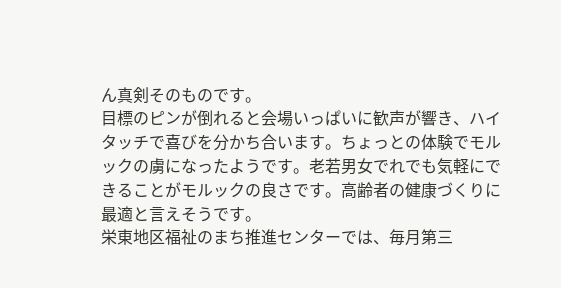ん真剣そのものです。
目標のピンが倒れると会場いっぱいに歓声が響き、ハイタッチで喜びを分かち合います。ちょっとの体験でモルックの虜になったようです。老若男女でれでも気軽にできることがモルックの良さです。高齢者の健康づくりに最適と言えそうです。
栄東地区福祉のまち推進センターでは、毎月第三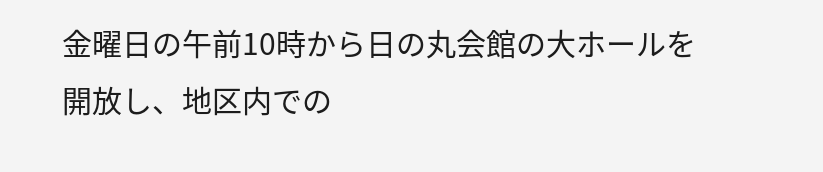金曜日の午前10時から日の丸会館の大ホールを開放し、地区内での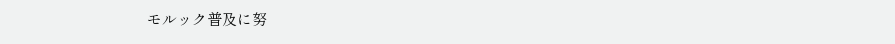モルック普及に努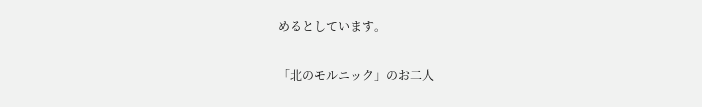めるとしています。

「北のモルニック」のお二人